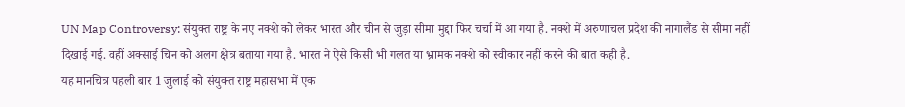UN Map Controversy: संयुक्त राष्ट्र के नए नक्शे को लेकर भारत और चीन से जुड़ा सीमा मुद्दा फिर चर्चा में आ गया है. नक्शे में अरुणाचल प्रदेश की नागालैंड से सीमा नहीं दिखाई गई. वहीं अक्साई चिन को अलग क्षेत्र बताया गया है. भारत ने ऐसे किसी भी गलत या भ्रामक नक्शे को स्वीकार नहीं करने की बात कही है.
यह मानचित्र पहली बार 1 जुलाई को संयुक्त राष्ट्र महासभा में एक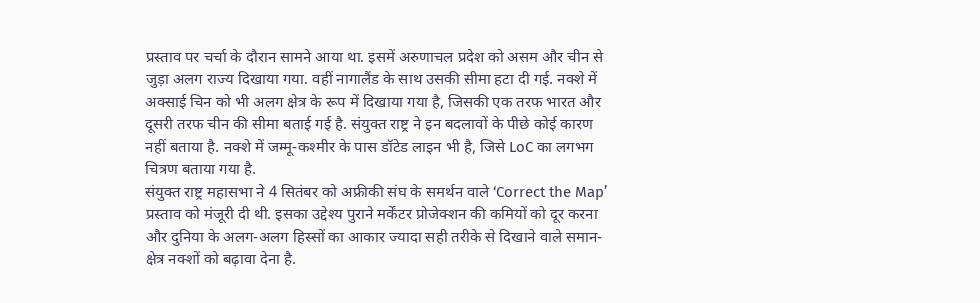प्रस्ताव पर चर्चा के दौरान सामने आया था. इसमें अरुणाचल प्रदेश को असम और चीन से जुड़ा अलग राज्य दिखाया गया. वहीं नागालैंड के साथ उसकी सीमा हटा दी गई. नक्शे में अक्साई चिन को भी अलग क्षेत्र के रूप में दिखाया गया है, जिसकी एक तरफ भारत और दूसरी तरफ चीन की सीमा बताई गई है. संयुक्त राष्ट्र ने इन बदलावों के पीछे कोई कारण नहीं बताया है. नक्शे में जम्मू-कश्मीर के पास डॉटेड लाइन भी है, जिसे LoC का लगभग चित्रण बताया गया है.
संयुक्त राष्ट्र महासभा ने 4 सितंबर को अफ्रीकी संघ के समर्थन वाले ‘Correct the Map’ प्रस्ताव को मंजूरी दी थी. इसका उद्देश्य पुराने मर्केंटर प्रोजेक्शन की कमियों को दूर करना और दुनिया के अलग-अलग हिस्सों का आकार ज्यादा सही तरीके से दिखाने वाले समान-क्षेत्र नक्शों को बढ़ावा देना है.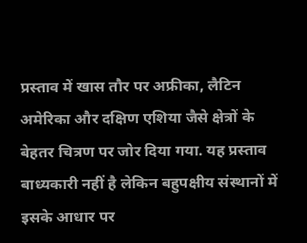प्रस्ताव में खास तौर पर अफ्रीका, लैटिन अमेरिका और दक्षिण एशिया जैसे क्षेत्रों के बेहतर चित्रण पर जोर दिया गया. यह प्रस्ताव बाध्यकारी नहीं है लेकिन बहुपक्षीय संस्थानों में इसके आधार पर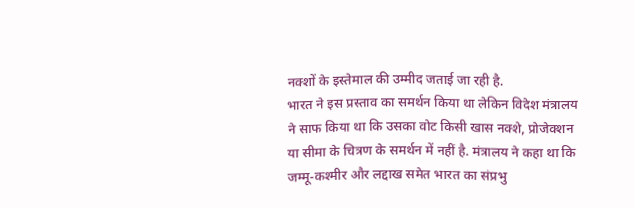नक्शों के इस्तेमाल की उम्मीद जताई जा रही है.
भारत ने इस प्रस्ताव का समर्थन किया था लेकिन विदेश मंत्रालय ने साफ किया था कि उसका वोट किसी खास नक्शे, प्रोजेक्शन या सीमा के चित्रण के समर्थन में नहीं है. मंत्रालय ने कहा था कि जम्मू-कश्मीर और लद्दाख समेत भारत का संप्रभु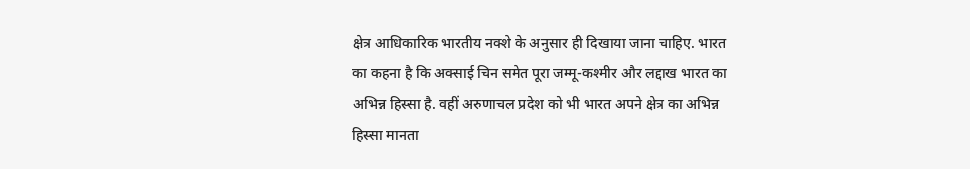क्षेत्र आधिकारिक भारतीय नक्शे के अनुसार ही दिखाया जाना चाहिए. भारत का कहना है कि अक्साई चिन समेत पूरा जम्मू-कश्मीर और लद्दाख भारत का अभिन्न हिस्सा है. वहीं अरुणाचल प्रदेश को भी भारत अपने क्षेत्र का अभिन्न हिस्सा मानता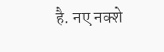है. नए नक्शे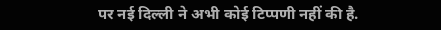पर नई दिल्ली ने अभी कोई टिप्पणी नहीं की है.